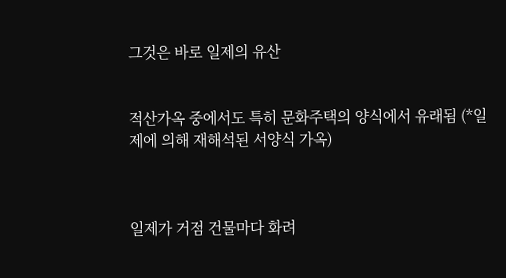그것은 바로 일제의 유산


적산가옥 중에서도 특히 문화주택의 양식에서 유래됨 (*일제에 의해 재해석된 서양식 가옥)



일제가 거점 건물마다 화려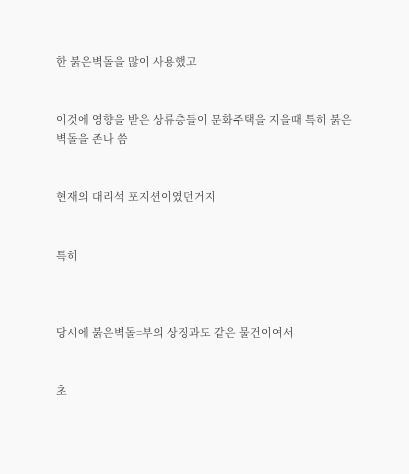한 붉은벽돌을 많이 사용했고


이것에 영향을 받은 상류층들이 문화주택을 지을때 특히 붉은벽돌을 존나 씀


현재의 대리석 포지션이였던거지


특히



당시에 붉은벽돌=부의 상징과도 같은 물건이여서


초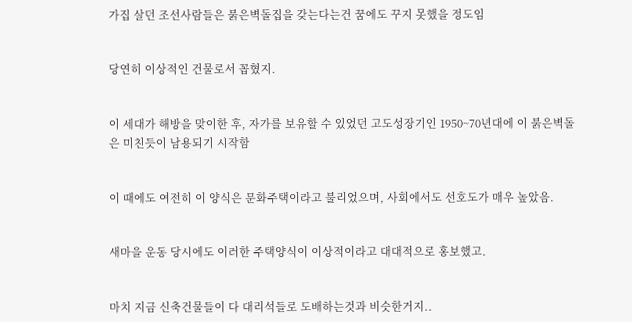가집 살던 조선사람들은 붉은벽돌집을 갖는다는건 꿈에도 꾸지 못했을 정도임


당연히 이상적인 건물로서 꼽혔지.


이 세대가 해방을 맞이한 후, 자가를 보유할 수 있었던 고도성장기인 1950~70년대에 이 붉은벽돌은 미친듯이 남용되기 시작함


이 때에도 여전히 이 양식은 문화주택이라고 불리었으며, 사회에서도 선호도가 매우 높았음.


새마을 운동 당시에도 이러한 주택양식이 이상적이라고 대대적으로 홍보했고.


마치 지금 신축건물들이 다 대리석들로 도배하는것과 비슷한거지..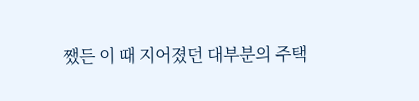쨌든 이 때 지어졌던 대부분의 주택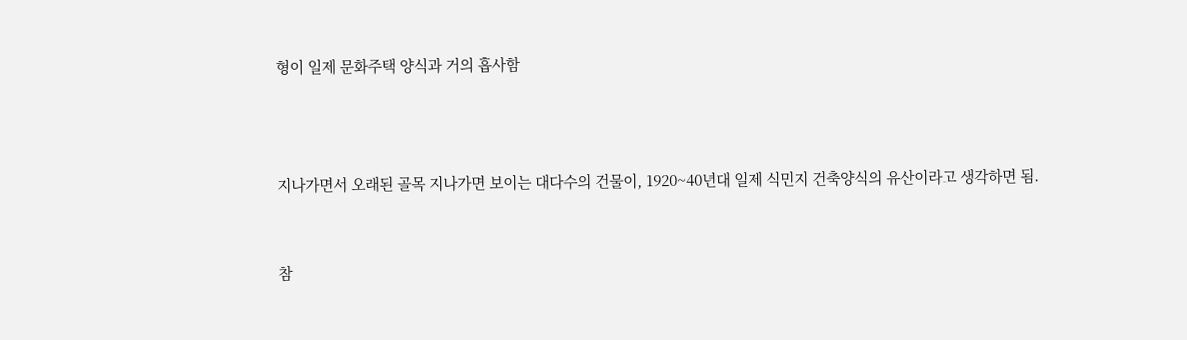형이 일제 문화주택 양식과 거의 흡사함



지나가면서 오래된 골목 지나가면 보이는 대다수의 건물이, 1920~40년대 일제 식민지 건축양식의 유산이라고 생각하면 됨.


참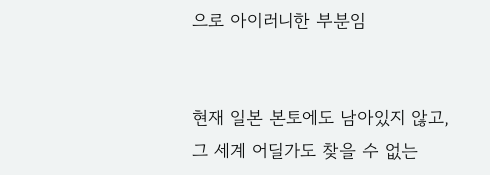으로 아이러니한 부분임


현재 일본 본토에도 남아있지 않고, 그 세계 어딜가도 찾을 수 없는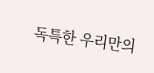독특한 우리만의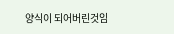양식이 되어버린것임